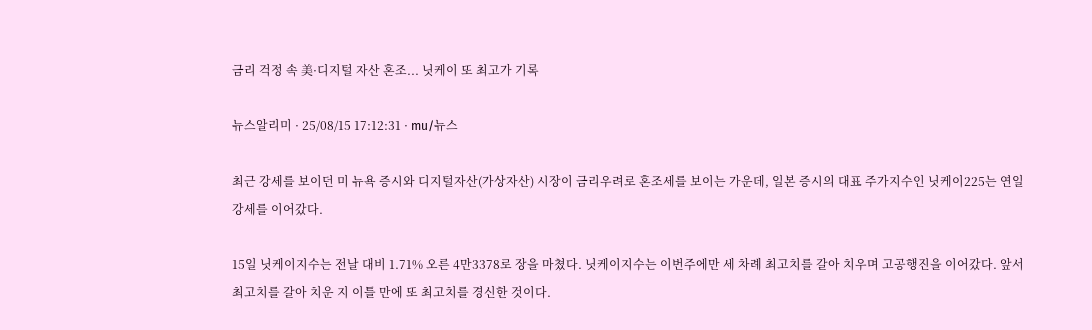금리 걱정 속 美·디지털 자산 혼조... 닛케이 또 최고가 기록

뉴스알리미 · 25/08/15 17:12:31 · mu/뉴스

최근 강세를 보이던 미 뉴욕 증시와 디지털자산(가상자산) 시장이 금리우려로 혼조세를 보이는 가운데, 일본 증시의 대표 주가지수인 닛케이225는 연일 강세를 이어갔다.

15일 닛케이지수는 전날 대비 1.71% 오른 4만3378로 장을 마쳤다. 닛케이지수는 이번주에만 세 차례 최고치를 갈아 치우며 고공행진을 이어갔다. 앞서 최고치를 갈아 치운 지 이틀 만에 또 최고치를 경신한 것이다.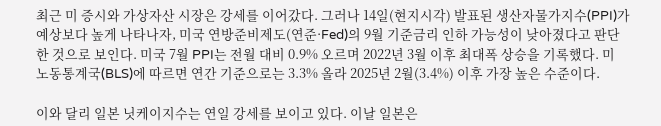최근 미 증시와 가상자산 시장은 강세를 이어갔다. 그러나 14일(현지시각) 발표된 생산자물가지수(PPI)가 예상보다 높게 나타나자, 미국 연방준비제도(연준·Fed)의 9월 기준금리 인하 가능성이 낮아졌다고 판단한 것으로 보인다. 미국 7월 PPI는 전월 대비 0.9% 오르며 2022년 3월 이후 최대폭 상승을 기록했다. 미 노동통계국(BLS)에 따르면 연간 기준으로는 3.3% 올라 2025년 2월(3.4%) 이후 가장 높은 수준이다.

이와 달리 일본 닛케이지수는 연일 강세를 보이고 있다. 이날 일본은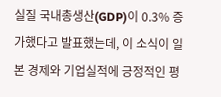실질 국내총생산(GDP)이 0.3% 증가했다고 발표했는데, 이 소식이 일본 경제와 기업실적에 긍정적인 평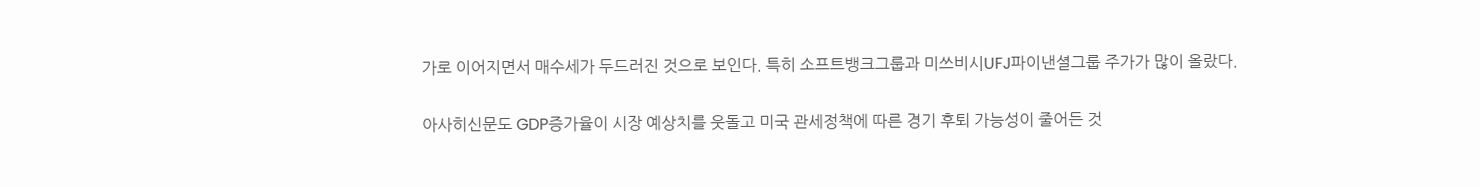가로 이어지면서 매수세가 두드러진 것으로 보인다. 특히 소프트뱅크그룹과 미쓰비시UFJ파이낸셜그룹 주가가 많이 올랐다.

아사히신문도 GDP증가율이 시장 예상치를 웃돌고 미국 관세정책에 따른 경기 후퇴 가능성이 줄어든 것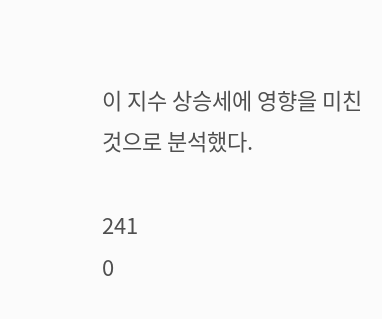이 지수 상승세에 영향을 미친 것으로 분석했다.

241
0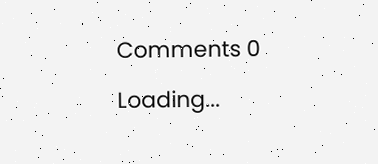Comments 0

Loading...